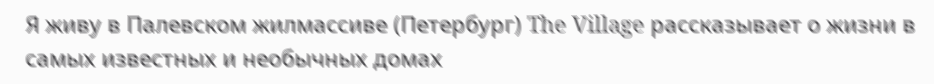Я живу в Палевском жилмассиве (Петербург) The Village рассказывает о жизни в самых известных и необычных домах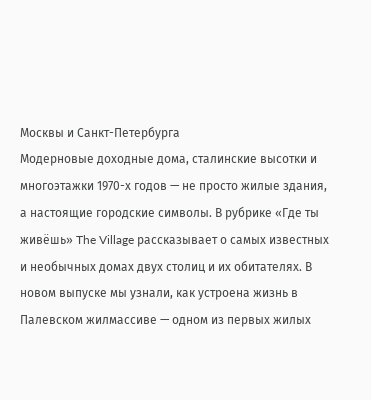Москвы и Санкт-Петербурга
Модерновые доходные дома, сталинские высотки и многоэтажки 1970-х годов — не просто жилые здания, а настоящие городские символы. В рубрике «Где ты живёшь» The Village рассказывает о самых известных и необычных домах двух столиц и их обитателях. В новом выпуске мы узнали, как устроена жизнь в Палевском жилмассиве — одном из первых жилых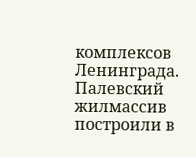комплексов Ленинграда.
Палевский жилмассив построили в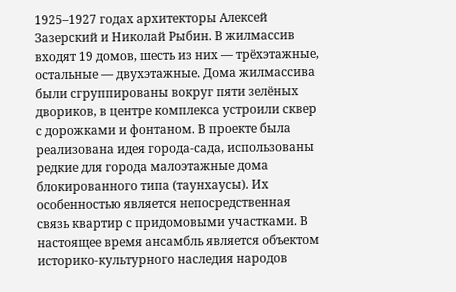1925–1927 годах архитекторы Алексей Зазерский и Николай Рыбин. В жилмассив входят 19 домов, шесть из них — трёхэтажные, остальные — двухэтажные. Дома жилмассива были сгруппированы вокруг пяти зелёных двориков, в центре комплекса устроили сквер с дорожками и фонтаном. В проекте была реализована идея города-сада, использованы редкие для города малоэтажные дома блокированного типа (таунхаусы). Их особенностью является непосредственная связь квартир с придомовыми участками. В настоящее время ансамбль является объектом историко-культурного наследия народов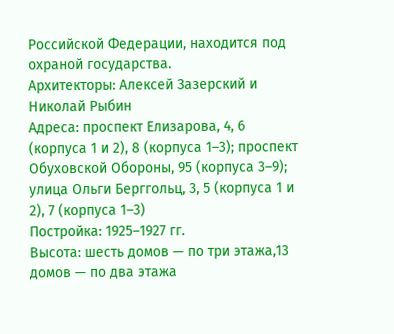Российской Федерации, находится под охраной государства.
Архитекторы: Алексей Зазерский и Николай Рыбин
Адреса: проспект Елизарова, 4, 6 (корпуса 1 и 2), 8 (корпуса 1–3); проспект Обуховской Обороны, 95 (корпуса 3–9); улица Ольги Берггольц, 3, 5 (корпуса 1 и 2), 7 (корпуса 1–3)
Постройка: 1925–1927 гг.
Высота: шесть домов — по три этажа,13 домов — по два этажа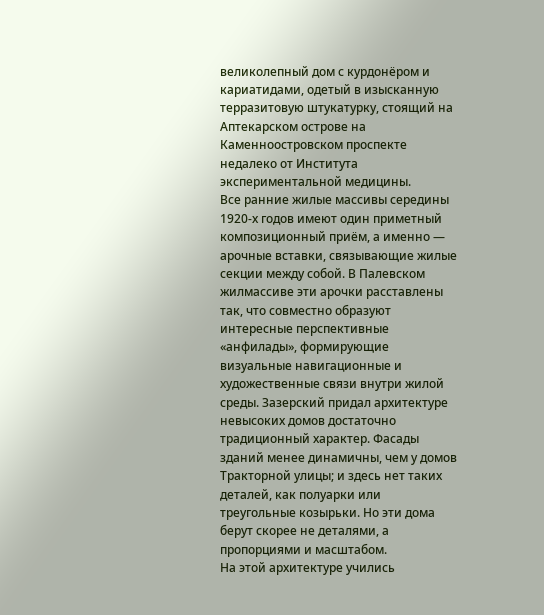великолепный дом с курдонёром и кариатидами, одетый в изысканную терразитовую штукатурку, стоящий на Аптекарском острове на Каменноостровском проспекте недалеко от Института экспериментальной медицины.
Все ранние жилые массивы середины 1920-х годов имеют один приметный композиционный приём, а именно — арочные вставки, связывающие жилые секции между собой. В Палевском жилмассиве эти арочки расставлены так, что совместно образуют интересные перспективные «анфилады», формирующие визуальные навигационные и художественные связи внутри жилой среды. Зазерский придал архитектуре невысоких домов достаточно традиционный характер. Фасады зданий менее динамичны, чем у домов Тракторной улицы; и здесь нет таких деталей, как полуарки или треугольные козырьки. Но эти дома берут скорее не деталями, а пропорциями и масштабом.
На этой архитектуре учились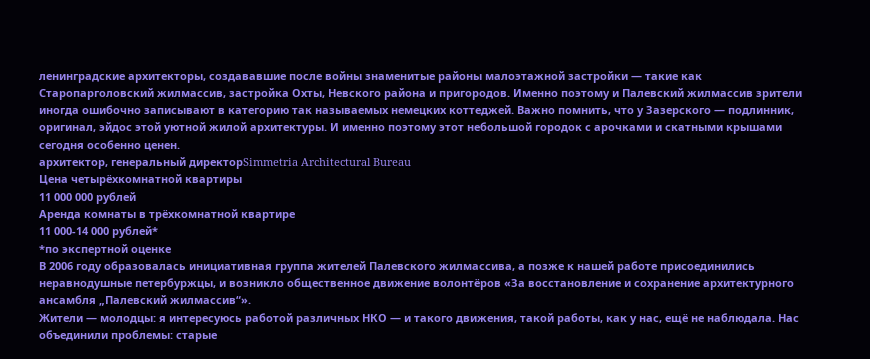ленинградские архитекторы, создававшие после войны знаменитые районы малоэтажной застройки — такие как Старопарголовский жилмассив, застройка Охты, Невского района и пригородов. Именно поэтому и Палевский жилмассив зрители иногда ошибочно записывают в категорию так называемых немецких коттеджей. Важно помнить, что у Зазерского — подлинник, оригинал, эйдос этой уютной жилой архитектуры. И именно поэтому этот небольшой городок с арочками и скатными крышами сегодня особенно ценен.
архитектор, генеральный директорSimmetria Architectural Bureau
Цена четырёхкомнатной квартиры
11 000 000 рублей
Аренда комнаты в трёхкомнатной квартире
11 000-14 000 рублей*
*по экспертной оценке
В 2006 году образовалась инициативная группа жителей Палевского жилмассива, а позже к нашей работе присоединились неравнодушные петербуржцы, и возникло общественное движение волонтёров «За восстановление и сохранение архитектурного ансамбля „Палевский жилмассив“».
Жители — молодцы: я интересуюсь работой различных НКО — и такого движения, такой работы, как у нас, ещё не наблюдала. Нас объединили проблемы: старые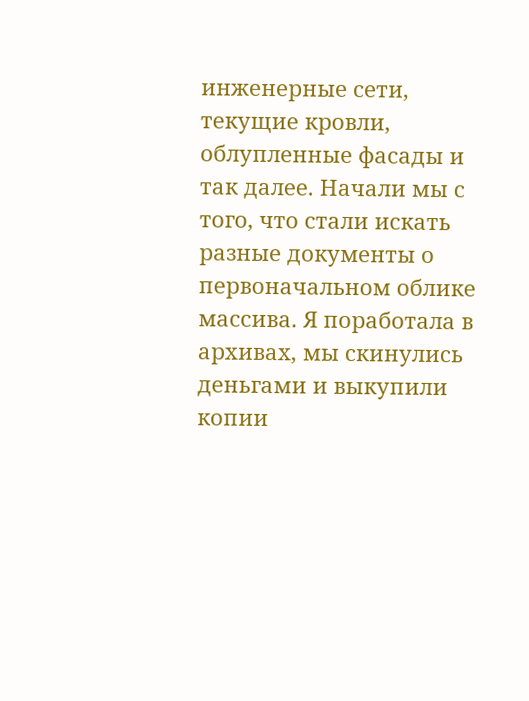инженерные сети, текущие кровли, облупленные фасады и так далее. Начали мы с того, что стали искать разные документы о первоначальном облике массива. Я поработала в архивах, мы скинулись деньгами и выкупили копии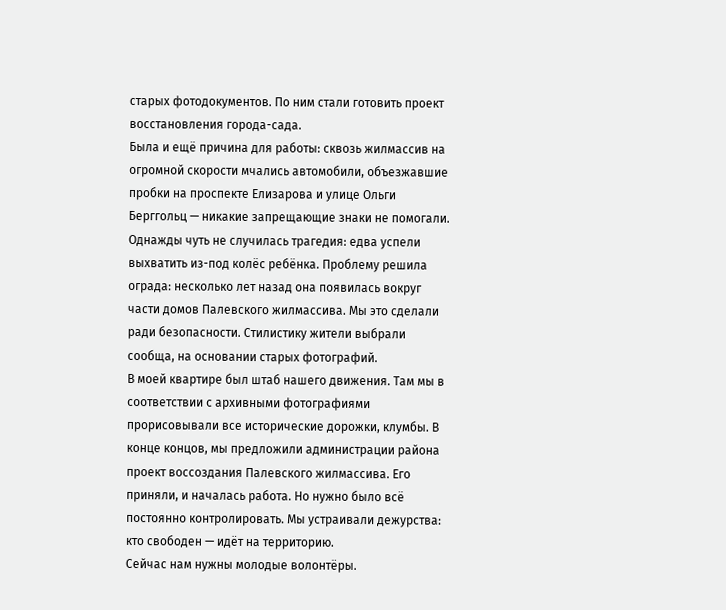старых фотодокументов. По ним стали готовить проект восстановления города-сада.
Была и ещё причина для работы: сквозь жилмассив на огромной скорости мчались автомобили, объезжавшие пробки на проспекте Елизарова и улице Ольги Берггольц — никакие запрещающие знаки не помогали. Однажды чуть не случилась трагедия: едва успели выхватить из-под колёс ребёнка. Проблему решила ограда: несколько лет назад она появилась вокруг части домов Палевского жилмассива. Мы это сделали ради безопасности. Стилистику жители выбрали сообща, на основании старых фотографий.
В моей квартире был штаб нашего движения. Там мы в соответствии с архивными фотографиями прорисовывали все исторические дорожки, клумбы. В конце концов, мы предложили администрации района проект воссоздания Палевского жилмассива. Его приняли, и началась работа. Но нужно было всё постоянно контролировать. Мы устраивали дежурства: кто свободен — идёт на территорию.
Сейчас нам нужны молодые волонтёры.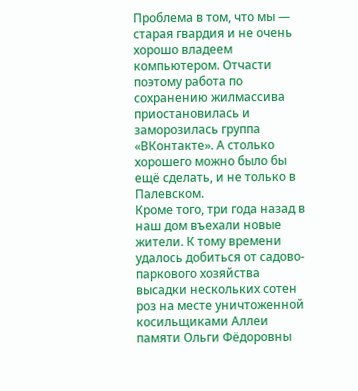Проблема в том, что мы — старая гвардия и не очень хорошо владеем компьютером. Отчасти поэтому работа по сохранению жилмассива приостановилась и заморозилась группа «ВКонтакте». А столько хорошего можно было бы ещё сделать, и не только в Палевском.
Кроме того, три года назад в наш дом въехали новые жители. К тому времени удалось добиться от садово-паркового хозяйства высадки нескольких сотен роз на месте уничтоженной косильщиками Аллеи памяти Ольги Фёдоровны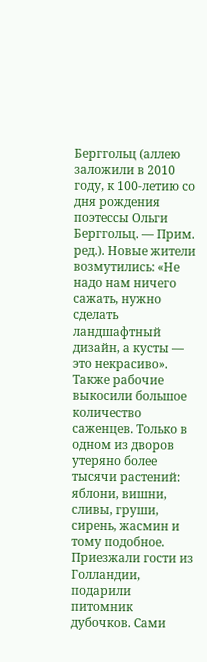Берггольц (аллею заложили в 2010 году, к 100-летию со дня рождения поэтессы Ольги Берггольц. — Прим. ред.). Новые жители возмутились: «Не надо нам ничего сажать, нужно сделать ландшафтный дизайн, а кусты — это некрасиво».
Также рабочие выкосили большое количество саженцев. Только в одном из дворов утеряно более тысячи растений: яблони, вишни, сливы, груши, сирень, жасмин и тому подобное. Приезжали гости из Голландии, подарили питомник дубочков. Сами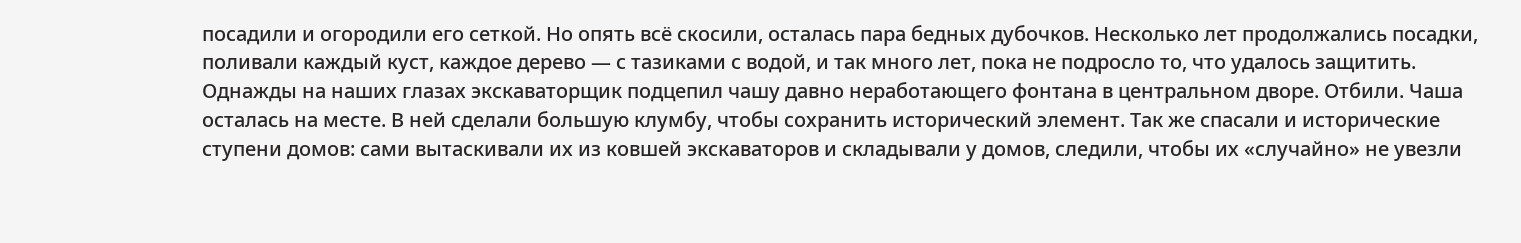посадили и огородили его сеткой. Но опять всё скосили, осталась пара бедных дубочков. Несколько лет продолжались посадки, поливали каждый куст, каждое дерево — с тазиками с водой, и так много лет, пока не подросло то, что удалось защитить.
Однажды на наших глазах экскаваторщик подцепил чашу давно неработающего фонтана в центральном дворе. Отбили. Чаша осталась на месте. В ней сделали большую клумбу, чтобы сохранить исторический элемент. Так же спасали и исторические ступени домов: сами вытаскивали их из ковшей экскаваторов и складывали у домов, следили, чтобы их «случайно» не увезли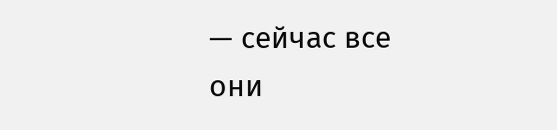— сейчас все они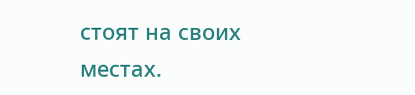стоят на своих местах.